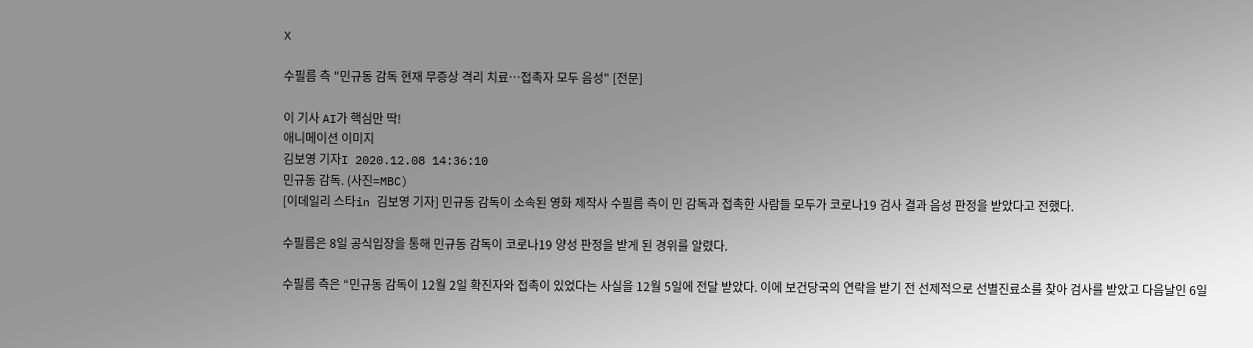X

수필름 측 "민규동 감독 현재 무증상 격리 치료…접촉자 모두 음성" [전문]

이 기사 AI가 핵심만 딱!
애니메이션 이미지
김보영 기자I 2020.12.08 14:36:10
민규동 감독. (사진=MBC)
[이데일리 스타in 김보영 기자] 민규동 감독이 소속된 영화 제작사 수필름 측이 민 감독과 접촉한 사람들 모두가 코로나19 검사 결과 음성 판정을 받았다고 전했다.

수필름은 8일 공식입장을 통해 민규동 감독이 코로나19 양성 판정을 받게 된 경위를 알렸다.

수필름 측은 “민규동 감독이 12월 2일 확진자와 접촉이 있었다는 사실을 12월 5일에 전달 받았다. 이에 보건당국의 연락을 받기 전 선제적으로 선별진료소를 찾아 검사를 받았고 다음날인 6일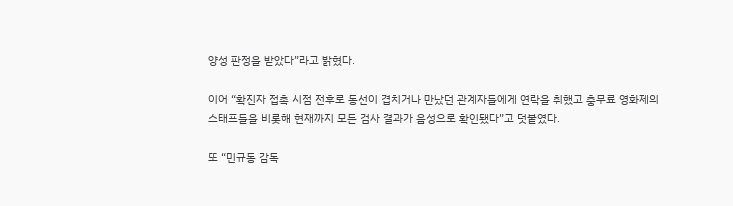양성 판정을 받았다”라고 밝혔다.

이어 “확진자 접촉 시점 전후로 동선이 겹치거나 만났던 관계자들에게 연락을 취했고 충무료 영화제의 스태프들을 비롯해 현재까지 모든 검사 결과가 음성으로 확인됐다”고 덧붙였다.

또 “민규동 감독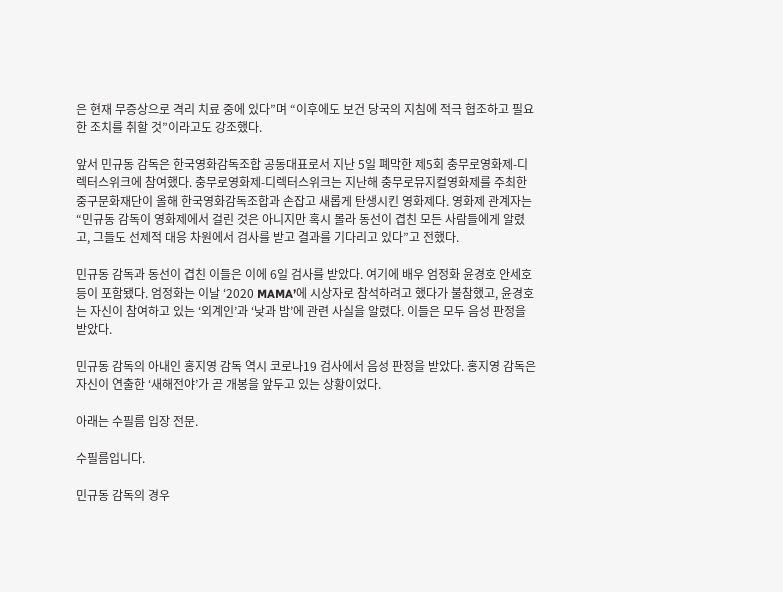은 현재 무증상으로 격리 치료 중에 있다”며 “이후에도 보건 당국의 지침에 적극 협조하고 필요한 조치를 취할 것”이라고도 강조했다.

앞서 민규동 감독은 한국영화감독조합 공동대표로서 지난 5일 폐막한 제5회 충무로영화제-디렉터스위크에 참여했다. 충무로영화제-디렉터스위크는 지난해 충무로뮤지컬영화제를 주최한 중구문화재단이 올해 한국영화감독조합과 손잡고 새롭게 탄생시킨 영화제다. 영화제 관계자는 “민규동 감독이 영화제에서 걸린 것은 아니지만 혹시 몰라 동선이 겹친 모든 사람들에게 알렸고, 그들도 선제적 대응 차원에서 검사를 받고 결과를 기다리고 있다”고 전했다.

민규동 감독과 동선이 겹친 이들은 이에 6일 검사를 받았다. 여기에 배우 엄정화 윤경호 안세호 등이 포함됐다. 엄정화는 이날 ‘2020 MAMA’에 시상자로 참석하려고 했다가 불참했고, 윤경호는 자신이 참여하고 있는 ‘외계인’과 ‘낮과 밤’에 관련 사실을 알렸다. 이들은 모두 음성 판정을 받았다.

민규동 감독의 아내인 홍지영 감독 역시 코로나19 검사에서 음성 판정을 받았다. 홍지영 감독은 자신이 연출한 ‘새해전야’가 곧 개봉을 앞두고 있는 상황이었다.

아래는 수필름 입장 전문.

수필름입니다.

민규동 감독의 경우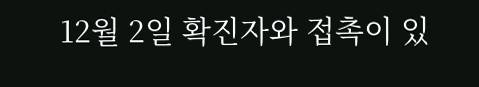12월 2일 확진자와 접촉이 있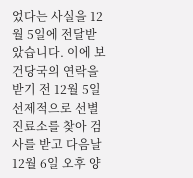었다는 사실을 12월 5일에 전달받았습니다. 이에 보건당국의 연락을 받기 전 12월 5일 선제적으로 선별진료소를 찾아 검사를 받고 다음날 12월 6일 오후 양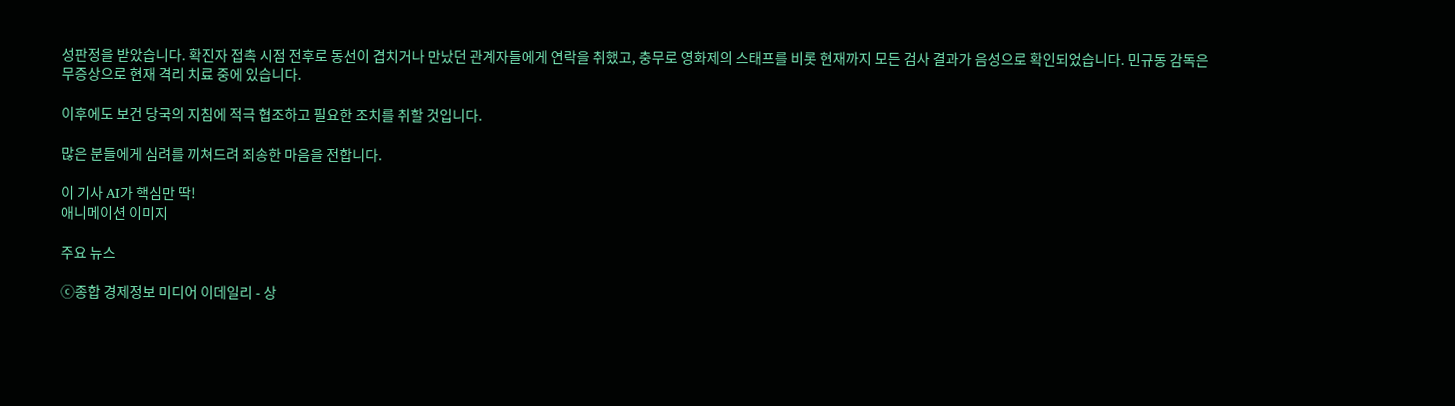성판정을 받았습니다. 확진자 접촉 시점 전후로 동선이 겹치거나 만났던 관계자들에게 연락을 취했고, 충무로 영화제의 스태프를 비롯 현재까지 모든 검사 결과가 음성으로 확인되었습니다. 민규동 감독은 무증상으로 현재 격리 치료 중에 있습니다.

이후에도 보건 당국의 지침에 적극 협조하고 필요한 조치를 취할 것입니다.

많은 분들에게 심려를 끼쳐드려 죄송한 마음을 전합니다.

이 기사 AI가 핵심만 딱!
애니메이션 이미지

주요 뉴스

ⓒ종합 경제정보 미디어 이데일리 - 상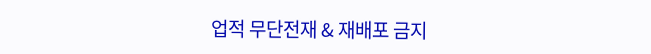업적 무단전재 & 재배포 금지